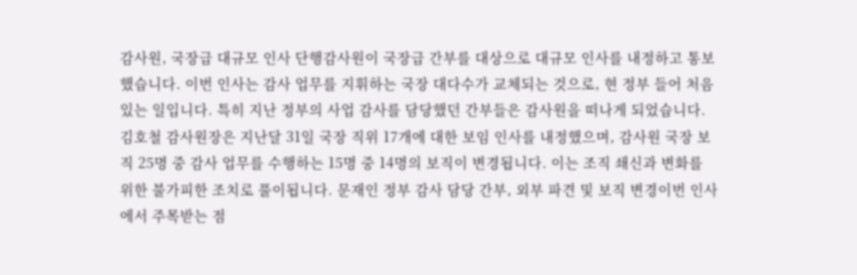감사원, 국장급 대규모 인사 단행감사원이 국장급 간부를 대상으로 대규모 인사를 내정하고 통보했습니다. 이번 인사는 감사 업무를 지휘하는 국장 대다수가 교체되는 것으로, 현 정부 들어 처음 있는 일입니다. 특히 지난 정부의 사업 감사를 담당했던 간부들은 감사원을 떠나게 되었습니다. 김호철 감사원장은 지난달 31일 국장 직위 17개에 대한 보임 인사를 내정했으며, 감사원 국장 보직 25명 중 감사 업무를 수행하는 15명 중 14명의 보직이 변경됩니다. 이는 조직 쇄신과 변화를 위한 불가피한 조치로 풀이됩니다. 문재인 정부 감사 담당 간부, 외부 파견 및 보직 변경이번 인사에서 주목받는 점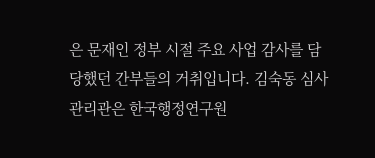은 문재인 정부 시절 주요 사업 감사를 담당했던 간부들의 거취입니다. 김숙동 심사관리관은 한국행정연구원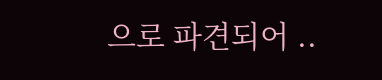으로 파견되어 ..